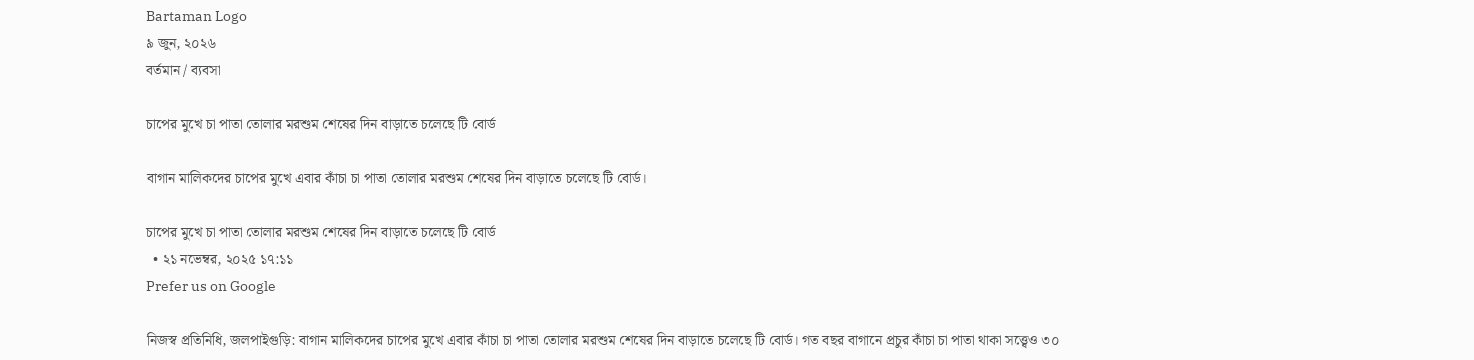Bartaman Logo
৯ জুন, ২০২৬
বর্তমান / ব্যবসা

চাপের মুখে চা পাতা তোলার মরশুম শেষের দিন বাড়াতে চলেছে টি বোর্ড

বাগান মালিকদের চাপের মুখে এবার কাঁচা চা পাতা তোলার মরশুম শেষের দিন বাড়াতে চলেছে টি বোর্ড।

চাপের মুখে চা পাতা তোলার মরশুম শেষের দিন বাড়াতে চলেছে টি বোর্ড
  • ২১ নভেম্বর, ২০২৫ ১৭:১১
Prefer us on Google

নিজস্ব প্রতিনিধি, জলপাইগুড়ি: বাগান মালিকদের চাপের মুখে এবার কাঁচা চা পাতা তোলার মরশুম শেষের দিন বাড়াতে চলেছে টি বোর্ড। গত বছর বাগানে প্রচুর কাঁচা চা পাতা থাকা সত্ত্বেও ৩০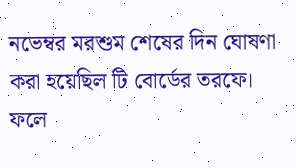নভেম্বর মরশুম শেষের দিন ঘোষণা করা হয়েছিল টি বোর্ডের তরফে। ফলে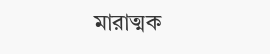মারাত্মক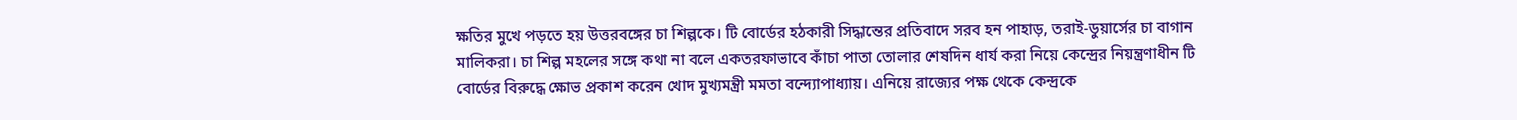ক্ষতির মুখে পড়তে হয় উত্তরবঙ্গের চা শিল্পকে। টি বোর্ডের হঠকারী সিদ্ধান্তের প্রতিবাদে সরব হন পাহাড়, তরাই-ডুয়ার্সের চা বাগান মালিকরা। চা শিল্প মহলের সঙ্গে কথা না বলে একতরফাভাবে কাঁচা পাতা তোলার শেষদিন ধার্য করা নিয়ে কেন্দ্রের নিয়ন্ত্রণাধীন টি বোর্ডের বিরুদ্ধে ক্ষোভ প্রকাশ করেন খোদ মুখ্যমন্ত্রী মমতা বন্দ্যোপাধ্যায়। এনিয়ে রাজ্যের পক্ষ থেকে কেন্দ্রকে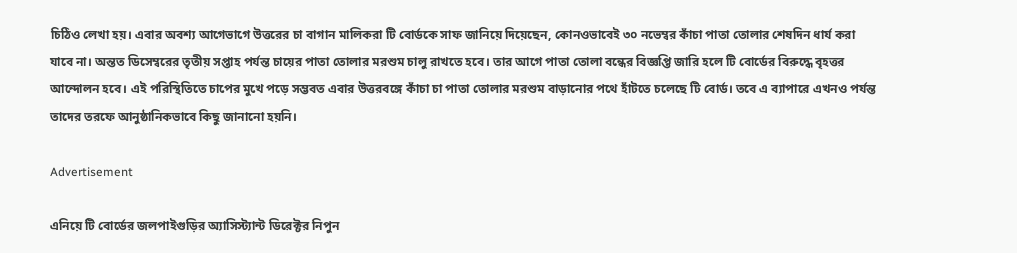চিঠিও লেখা হয়। এবার অবশ্য আগেভাগে উত্তরের চা বাগান মালিকরা টি বোর্ডকে সাফ জানিয়ে দিয়েছেন, কোনওভাবেই ৩০ নভেম্বর কাঁচা পাতা তোলার শেষদিন ধার্য করা যাবে না। অন্তত ডিসেম্বরের তৃতীয় সপ্তাহ পর্যন্ত চায়ের পাতা তোলার মরশুম চালু রাখতে হবে। তার আগে পাতা তোলা বন্ধের বিজ্ঞপ্তি জারি হলে টি বোর্ডের বিরুদ্ধে বৃহত্তর আন্দোলন হবে। এই পরিস্থিতিতে চাপের মুখে পড়ে সম্ভবত এবার উত্তরবঙ্গে কাঁচা চা পাতা তোলার মরশুম বাড়ানোর পথে হাঁটতে চলেছে টি বোর্ড। তবে এ ব্যাপারে এখনও পর্যন্ত তাদের তরফে আনুষ্ঠানিকভাবে কিছু জানানো হয়নি।

Advertisement

এনিয়ে টি বোর্ডের জলপাইগুড়ির অ্যাসিস্ট্যান্ট ডিরেক্টর নিপুন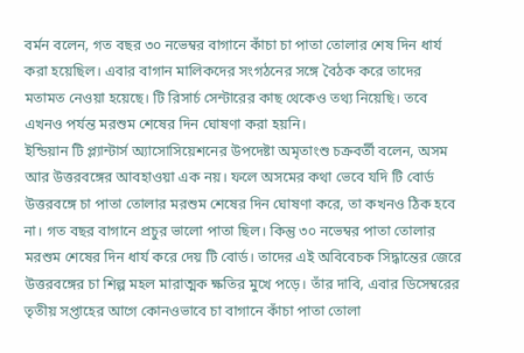বর্মন বলেন, গত বছর ৩০ নভেম্বর বাগানে কাঁচা চা পাতা তোলার শেষ দিন ধার্য করা হয়েছিল। এবার বাগান মালিকদের সংগঠনের সঙ্গে বৈঠক করে তাদের মতামত নেওয়া হয়েছে। টি রিসার্চ সেন্টারের কাছ থেকেও তথ্য নিয়েছি। তবে এখনও পর্যন্ত মরশুম শেষের দিন ঘোষণা করা হয়নি।
ইন্ডিয়ান টি প্ল্যান্টার্স অ্যাসোসিয়েশনের উপদেষ্টা অমৃতাংশু চক্রবর্তী বলেন, অসম আর উত্তরবঙ্গের আবহাওয়া এক নয়। ফলে অসমের কথা ভেবে যদি টি বোর্ড উত্তরবঙ্গে চা পাতা তোলার মরশুম শেষের দিন ঘোষণা করে, তা কখনও ঠিক হবে না। গত বছর বাগানে প্রচুর ভালো পাতা ছিল। কিন্তু ৩০ নভেম্বর পাতা তোলার মরশুম শেষের দিন ধার্য করে দেয় টি বোর্ড। তাদের এই অবিবেচক সিদ্ধান্তের জেরে উত্তরবঙ্গের চা শিল্প মহল মারাত্মক ক্ষতির মুখে পড়ে। তাঁর দাবি, এবার ডিসেম্বরের তৃতীয় সপ্তাহের আগে কোনওভাবে চা বাগানে কাঁচা পাতা তোলা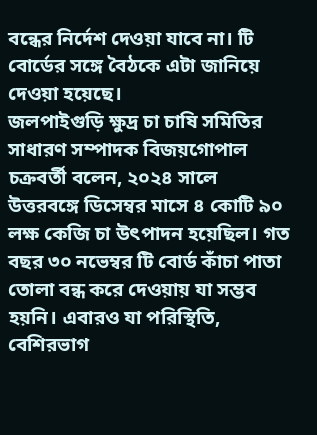বন্ধের নির্দেশ দেওয়া যাবে না। টি বোর্ডের সঙ্গে বৈঠকে এটা জানিয়ে দেওয়া হয়েছে।
জলপাইগুড়ি ক্ষুদ্র চা চাষি সমিতির সাধারণ সম্পাদক বিজয়গোপাল চক্রবর্তী বলেন, ২০২৪ সালে উত্তরবঙ্গে ডিসেম্বর মাসে ৪ কোটি ৯০ লক্ষ কেজি চা উৎপাদন হয়েছিল। গত বছর ৩০ নভেম্বর টি বোর্ড কাঁচা পাতা তোলা বন্ধ করে দেওয়ায় যা সম্ভব হয়নি। এবারও যা পরিস্থিতি, বেশিরভাগ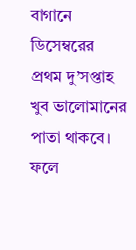বাগানে ডিসেম্বরের প্রথম দু’সপ্তাহ খুব ভালোমানের পাতা থাকবে। ফলে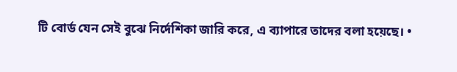টি বোর্ড যেন সেই বুঝে নির্দেশিকা জারি করে, এ ব্যাপারে তাদের বলা হয়েছে। •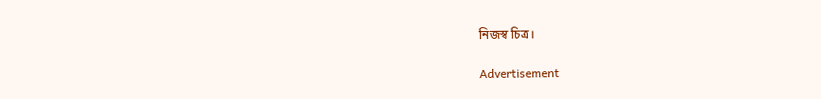নিজস্ব চিত্র।

Advertisement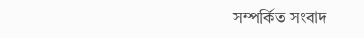সম্পর্কিত সংবাদ